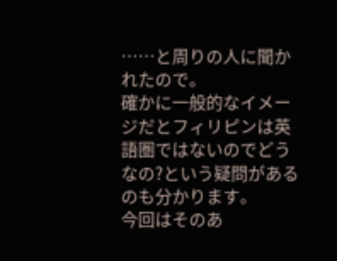……と周りの人に聞かれたので。
確かに一般的なイメージだとフィリピンは英語圏ではないのでどうなの?という疑問があるのも分かります。
今回はそのあ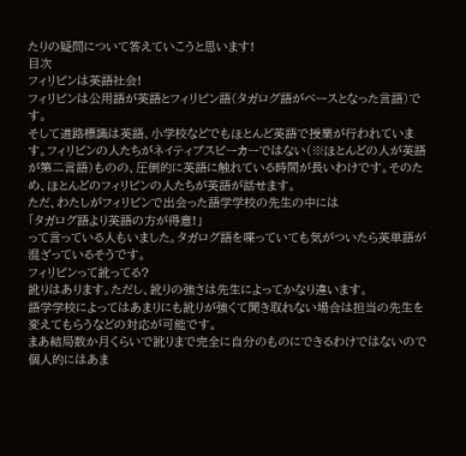たりの疑問について答えていこうと思います!
目次
フィリピンは英語社会!
フィリピンは公用語が英語とフィリピン語(タガログ語がベースとなった言語)です。
そして道路標識は英語、小学校などでもほとんど英語で授業が行われています。フィリピンの人たちがネイティブスピーカーではない(※ほとんどの人が英語が第二言語)ものの、圧倒的に英語に触れている時間が長いわけです。そのため、ほとんどのフィリピンの人たちが英語が話せます。
ただ、わたしがフィリピンで出会った語学学校の先生の中には
「タガログ語より英語の方が得意!」
って言っている人もいました。タガログ語を喋っていても気がついたら英単語が混ざっているそうです。
フィリピンって訛ってる?
訛りはあります。ただし、訛りの強さは先生によってかなり違います。
語学学校によってはあまりにも訛りが強くて聞き取れない場合は担当の先生を変えてもらうなどの対応が可能です。
まあ結局数か月くらいで訛りまで完全に自分のものにできるわけではないので個人的にはあま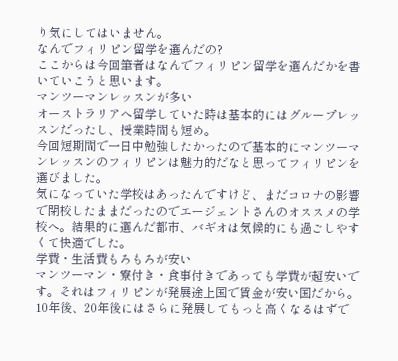り気にしてはいません。
なんでフィリピン留学を選んだの?
ここからは今回筆者はなんでフィリピン留学を選んだかを書いていこうと思います。
マンツーマンレッスンが多い
オーストラリアへ留学していた時は基本的にはグループレッスンだったし、授業時間も短め。
今回短期間で一日中勉強したかったので基本的にマンツーマンレッスンのフィリピンは魅力的だなと思ってフィリピンを選びました。
気になっていた学校はあったんですけど、まだコロナの影響で閉校したままだったのでエージェントさんのオススメの学校へ。結果的に選んだ都市、バギオは気候的にも過ごしやすくて快適でした。
学費・生活費もろもろが安い
マンツーマン・寮付き・食事付きであっても学費が超安いです。それはフィリピンが発展途上国で賃金が安い国だから。
10年後、20年後にはさらに発展してもっと高くなるはずで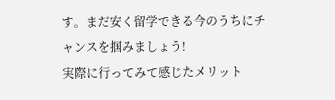す。まだ安く留学できる今のうちにチャンスを掴みましょう!
実際に行ってみて感じたメリット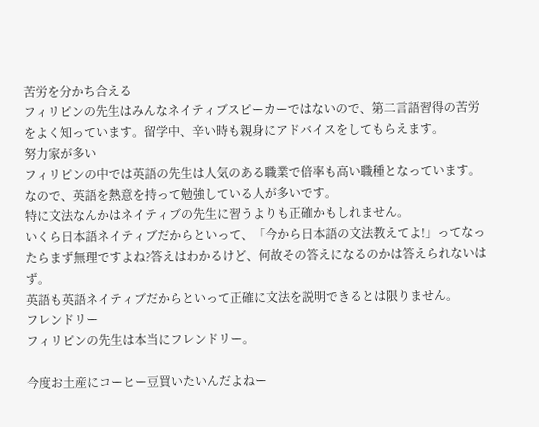苦労を分かち合える
フィリピンの先生はみんなネイティブスピーカーではないので、第二言語習得の苦労をよく知っています。留学中、辛い時も親身にアドバイスをしてもらえます。
努力家が多い
フィリピンの中では英語の先生は人気のある職業で倍率も高い職種となっています。なので、英語を熱意を持って勉強している人が多いです。
特に文法なんかはネイティブの先生に習うよりも正確かもしれません。
いくら日本語ネイティブだからといって、「今から日本語の文法教えてよ!」ってなったらまず無理ですよね?答えはわかるけど、何故その答えになるのかは答えられないはず。
英語も英語ネイティブだからといって正確に文法を説明できるとは限りません。
フレンドリー
フィリピンの先生は本当にフレンドリー。

今度お土産にコーヒー豆買いたいんだよねー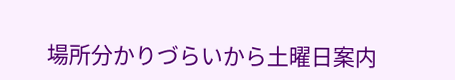場所分かりづらいから土曜日案内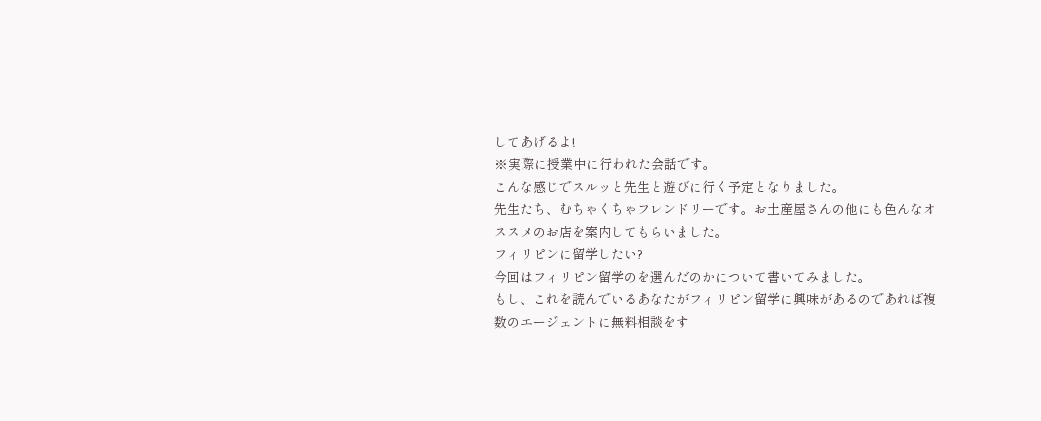してあげるよ!
※実際に授業中に行われた会話です。
こんな感じでスルッと先生と遊びに行く予定となりました。
先生たち、むちゃくちゃフレンドリーです。お土産屋さんの他にも色んなオススメのお店を案内してもらいました。
フィリピンに留学したい?
今回はフィリピン留学のを選んだのかについて書いてみました。
もし、これを読んでいるあなたがフィリピン留学に興味があるのであれば複数のエージェントに無料相談をす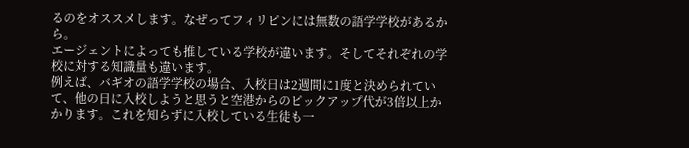るのをオススメします。なぜってフィリピンには無数の語学学校があるから。
エージェントによっても推している学校が違います。そしてそれぞれの学校に対する知識量も違います。
例えば、バギオの語学学校の場合、入校日は2週間に1度と決められていて、他の日に入校しようと思うと空港からのピックアップ代が3倍以上かかります。これを知らずに入校している生徒も一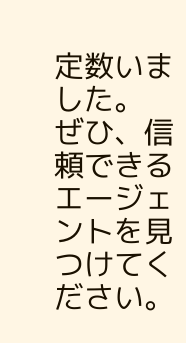定数いました。
ぜひ、信頼できるエージェントを見つけてください。